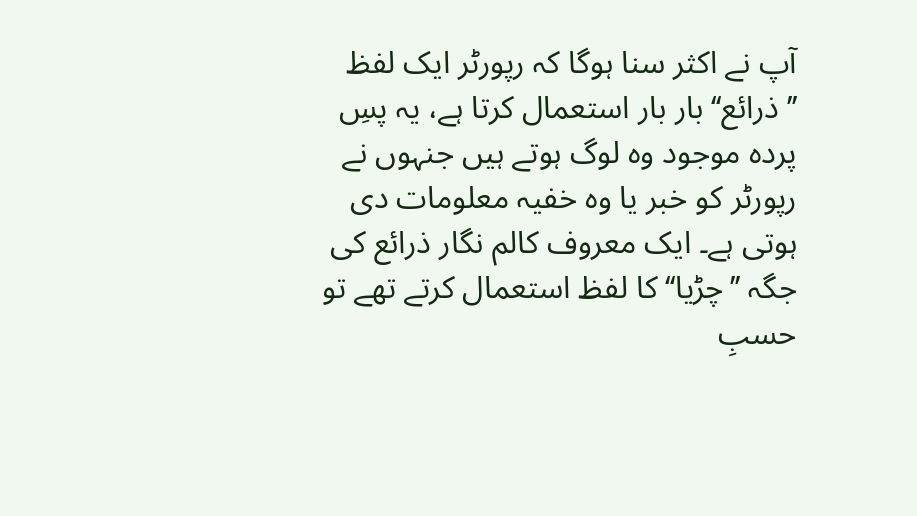آپ نے اکثر سنا ہوگا کہ رپورٹر ایک لفظ ’’ذرائع‘‘ بار بار استعمال کرتا ہے، یہ پسِ پردہ موجود وہ لوگ ہوتے ہیں جنہوں نے رپورٹر کو خبر یا وہ خفیہ معلومات دی ہوتی ہے۔ ایک معروف کالم نگار ذرائع کی جگہ ’’چڑیا‘‘ کا لفظ استعمال کرتے تھے تو حسبِ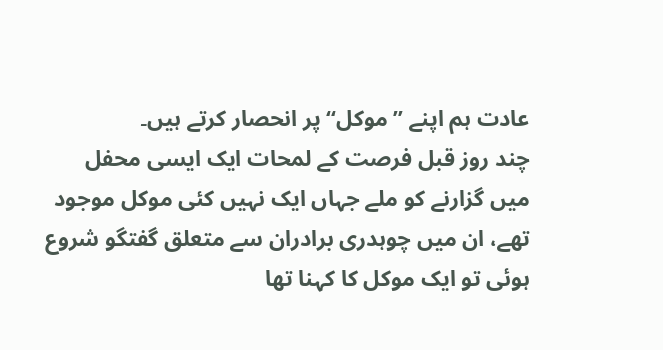عادت ہم اپنے ’’موکل‘‘ پر انحصار کرتے ہیں۔
چند روز قبل فرصت کے لمحات ایک ایسی محفل میں گزارنے کو ملے جہاں ایک نہیں کئی موکل موجود تھے، ان میں چوہدری برادران سے متعلق گفتگو شروع ہوئی تو ایک موکل کا کہنا تھا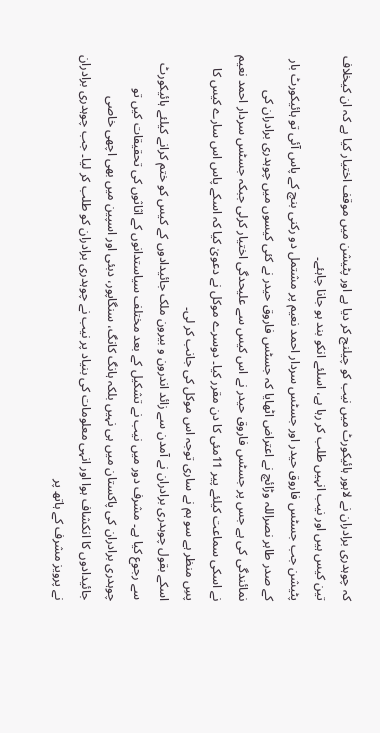کہ چوہدری برادران نے لاہور ہائیکورٹ میں نیب کو چیلنج کر دیا ہے اور پٹیشن میں موقف اختیار کیا ہے کہ ان کیخلاف تین کیس ہیں اور نیب انہیں طلب کر رہا ہے، اسلئے انکو بند ہو جانا چاہئے۔
پٹیشن جب جسٹس فاروق حیدر اور جسٹس سردار احمد نعیم پر مشتمل دو رکنی بنچ کے پاس آئی تو ہائیکورٹ بار کے صدر طاہر نصراللہ وڑائچ نے اعتراض اٹھایا کہ جسٹس فاروق حیدر نے کئی کیسوں میں چوہدری برادران کی نمائندگی کی ہے جس پر جسٹس فاروق حیدر نے اس کیس سے علیحدگی اختیار کرلی جبکہ جسٹس سردار احمد نعیم نے اسکی سماعت کیلئے پیر 11مئی کا دن مقرر کیا۔ دوسرے موکل نے دعویٰ کیا کہ اسکے پاس اس سارے کیس کا پسِ منظر ہے سو ہم نے ساری توجہ اس موکل کی جانب کر لی۔
اسکے بقول چوہدری برادران نے آمدن سے زائد اندرون و بیرون ملک جائیدادوں کے کیس کو ختم کرانے کیلئے ہائیکورٹ سے رجوع کیا ہے۔ مشرف دور میں نیب نے تشکیل کے بعد مختلف سیاستدانوں کے اثاثوں کی تحقیقات کیں تو چوہدری برادران کی پاکستان میں ہی نہیں بلکہ ہانگ کانگ، سنگاپور، دبئی اور اسپین میں بھی اچھی خاصی جائیدادوں کا انکشاف ہوا اور انہی معلومات کی بنیاد پر نیب نے چوہدری برادران کو طلب کر لیا۔ جب چوہدری برادران نے پرویز مشرف کے ہاتھ پر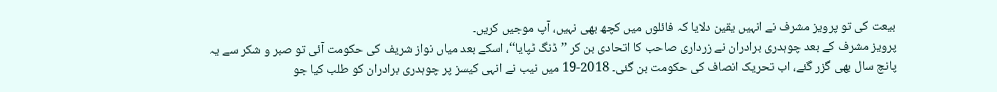بیعت کی تو پرویز مشرف نے انہیں یقین دلایا کہ فائلوں میں کچھ بھی نہیں، آپ موجیں کریں۔
پرویز مشرف کے بعد چوہدری برادران نے زرداری صاحب کا اتحادی بن کر ’’ڈنگ ٹپایا‘‘، اسکے بعد میاں نواز شریف کی حکومت آئی تو صبر و شکر سے یہ پانچ سال بھی گزر گئے، اب تحریک انصاف کی حکومت بن گئی۔ 2018-19 میں نیب نے انہی کیسز پر چوہدری برادران کو طلب کیا جو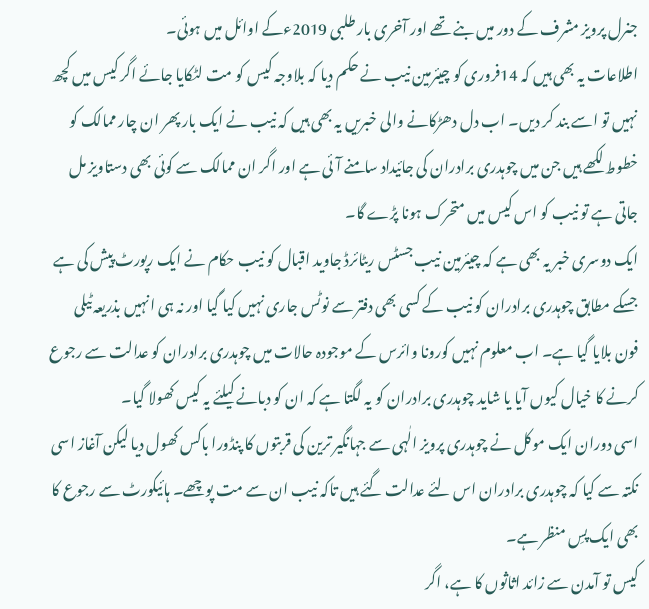جنرل پرویز مشرف کے دور میں بنے تھے اور آخری بار طلبی 2019ءکے اوائل میں ہوئی۔
اطلاعات یہ بھی ہیں کہ 14فروری کو چیئرمین نیب نے حکم دیا کہ بلاوجہ کیس کو مت لٹکایا جائے اگر کیس میں کچھ نہیں تو اسے بند کر دیں۔ اب دل دھڑکانے والی خبریں یہ بھی ہیں کہ نیب نے ایک بار پھر ان چار ممالک کو خطوط لکھے ہیں جن میں چوہدری برادران کی جائیداد سامنے آئی ہے اور اگر ان ممالک سے کوئی بھی دستاویز مل جاتی ہے تو نیب کو اس کیس میں متحرک ہونا پڑے گا۔
ایک دوسری خبر یہ بھی ہے کہ چیئرمین نیب جسٹس ریٹائرڈ جاوید اقبال کو نیب حکام نے ایک رپورٹ پیش کی ہے جسکے مطابق چوہدری برادران کو نیب کے کسی بھی دفتر سے نوٹس جاری نہیں کیا گیا اور نہ ہی انہیں بذریعہ ٹیلی فون بلایا گیا ہے۔ اب معلوم نہیں کورونا وائرس کے موجودہ حالات میں چوہدری برادران کو عدالت سے رجوع کرنے کا خیال کیوں آیا یا شاید چوہدری برادران کو یہ لگتا ہے کہ ان کو دبانے کیلئے یہ کیس کھولا گیا۔
اسی دوران ایک موکل نے چوہدری پرویز الٰہی سے جہانگیر ترین کی قربتوں کا پنڈورا باکس کھول دیا لیکن آغاز اسی نکتہ سے کیا کہ چوہدری برادران اس لئے عدالت گئے ہیں تاکہ نیب ان سے مت پوچھے۔ ہائیکورٹ سے رجوع کا بھی ایک پسِ منظر ہے۔
کیس تو آمدن سے زائد اثاثوں کا ہے، اگر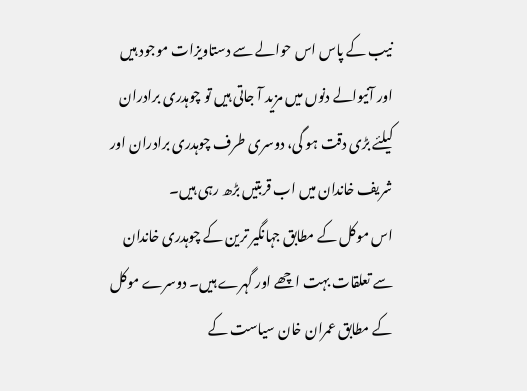نیب کے پاس اس حوالے سے دستاویزات موجود ہیں اور آنیوالے دنوں میں مزید آ جاتی ہیں تو چوہدری برادران کیلئے بڑی دقت ہو گی، دوسری طرف چوہدری برادران اور شریف خاندان میں اب قربتیں بڑھ رہی ہیں۔
اس موکل کے مطابق جہانگیر ترین کے چوہدری خاندان سے تعلقات بہت اچھے اور گہرے ہیں۔ دوسرے موکل کے مطابق عمران خان سیاست کے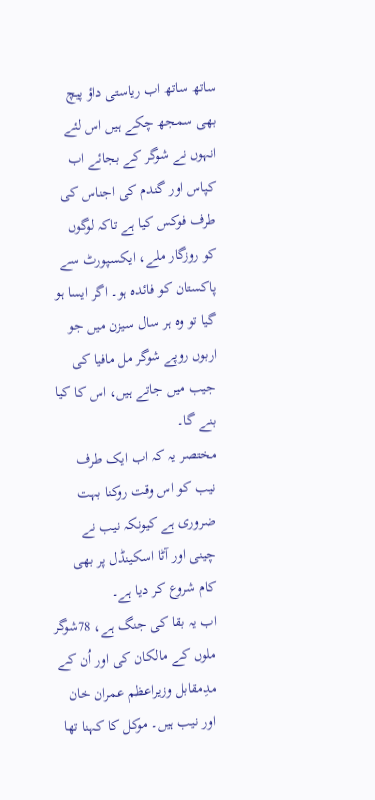ساتھ ساتھ اب ریاستی داؤ پیچ بھی سمجھ چکے ہیں اس لئے انہوں نے شوگر کے بجائے اب کپاس اور گندم کی اجناس کی طرف فوکس کیا ہے تاکہ لوگوں کو روزگار ملے، ایکسپورٹ سے پاکستان کو فائدہ ہو۔ اگر ایسا ہو گیا تو وہ ہر سال سیزن میں جو اربوں روپے شوگر مل مافیا کی جیب میں جاتے ہیں، اس کا کیا بنے گا۔
مختصر یہ کہ اب ایک طرف نیب کو اس وقت روکنا بہت ضروری ہے کیونکہ نیب نے چینی اور آٹا اسکینڈل پر بھی کام شروع کر دیا ہے۔
اب یہ بقا کی جنگ ہے، 78شوگر ملوں کے مالکان کی اور اُن کے مدِمقابل وزیراعظم عمران خان اور نیب ہیں۔ موکل کا کہنا تھا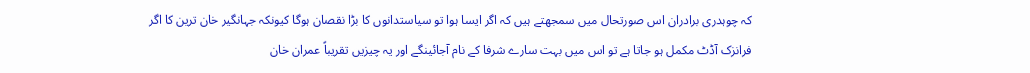کہ چوہدری برادران اس صورتحال میں سمجھتے ہیں کہ اگر ایسا ہوا تو سیاستدانوں کا بڑا نقصان ہوگا کیونکہ جہانگیر خان ترین کا اگر فرانزک آڈٹ مکمل ہو جاتا ہے تو اس میں بہت سارے شرفا کے نام آجائینگے اور یہ چیزیں تقریباً عمران خان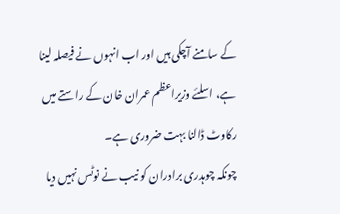کے سامنے آچکی ہیں اور اب انہوں نے فیصلہ لینا ہے، اسلئے وزیراعظم عمران خان کے راستے میں رکاوٹ ڈالنا بہت ضروری ہے۔
چونکہ چوہدری برادران کو نیب نے نوٹس نہیں دیا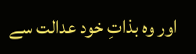اور وہ بذاتِ خود عدالت سے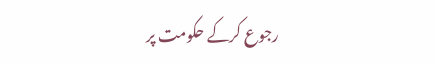رجوع کرکے حکومت پر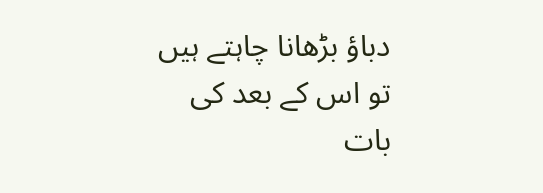دباؤ بڑھانا چاہتے ہیں تو اس کے بعد کی بات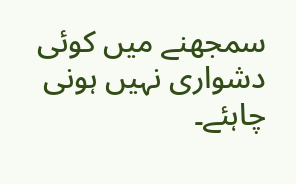سمجھنے میں کوئی دشواری نہیں ہونی چاہئے۔